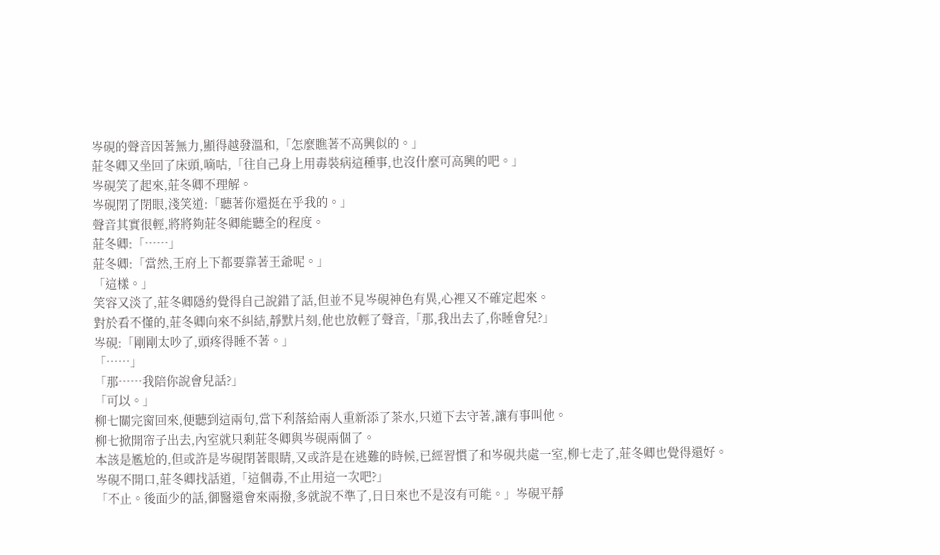岑硯的聲音因著無力,顯得越發溫和,「怎麼瞧著不高興似的。」
莊冬卿又坐回了床頭,嘀咕,「往自己身上用毒裝病這種事,也沒什麼可高興的吧。」
岑硯笑了起來,莊冬卿不理解。
岑硯閉了閉眼,淺笑道:「聽著你還挺在乎我的。」
聲音其實很輕,將將夠莊冬卿能聽全的程度。
莊冬卿:「……」
莊冬卿:「當然,王府上下都要靠著王爺呢。」
「這樣。」
笑容又淡了,莊冬卿隱約覺得自己說錯了話,但並不見岑硯神色有異,心裡又不確定起來。
對於看不懂的,莊冬卿向來不糾結,靜默片刻,他也放輕了聲音,「那,我出去了,你睡會兒?」
岑硯:「剛剛太吵了,頭疼得睡不著。」
「……」
「那……我陪你說會兒話?」
「可以。」
柳七關完窗回來,便聽到這兩句,當下利落給兩人重新添了茶水,只道下去守著,讓有事叫他。
柳七掀開帘子出去,內室就只剩莊冬卿與岑硯兩個了。
本該是尷尬的,但或許是岑硯閉著眼睛,又或許是在逃難的時候,已經習慣了和岑硯共處一室,柳七走了,莊冬卿也覺得還好。
岑硯不開口,莊冬卿找話道,「這個毒,不止用這一次吧?」
「不止。後面少的話,御醫還會來兩撥,多就說不準了,日日來也不是沒有可能。」岑硯平靜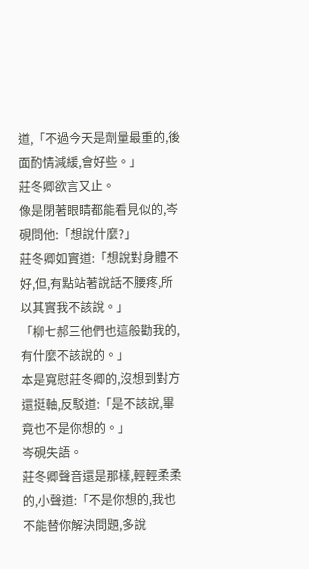道,「不過今天是劑量最重的,後面酌情減緩,會好些。」
莊冬卿欲言又止。
像是閉著眼睛都能看見似的,岑硯問他:「想說什麼?」
莊冬卿如實道:「想說對身體不好,但,有點站著說話不腰疼,所以其實我不該說。」
「柳七郝三他們也這般勸我的,有什麼不該說的。」
本是寬慰莊冬卿的,沒想到對方還挺軸,反駁道:「是不該說,畢竟也不是你想的。」
岑硯失語。
莊冬卿聲音還是那樣,輕輕柔柔的,小聲道:「不是你想的,我也不能替你解決問題,多說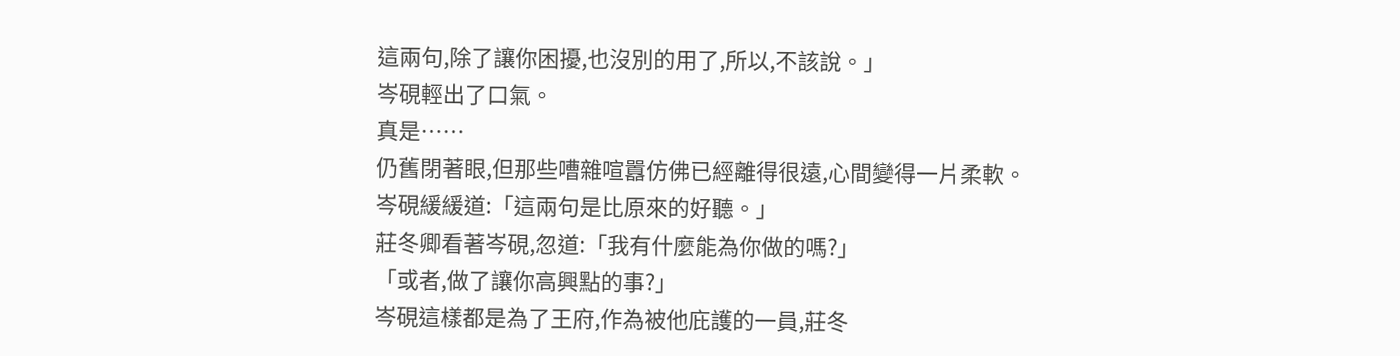這兩句,除了讓你困擾,也沒別的用了,所以,不該說。」
岑硯輕出了口氣。
真是……
仍舊閉著眼,但那些嘈雜喧囂仿佛已經離得很遠,心間變得一片柔軟。
岑硯緩緩道:「這兩句是比原來的好聽。」
莊冬卿看著岑硯,忽道:「我有什麼能為你做的嗎?」
「或者,做了讓你高興點的事?」
岑硯這樣都是為了王府,作為被他庇護的一員,莊冬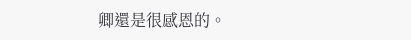卿還是很感恩的。